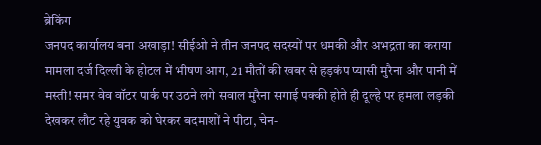ब्रेकिंग
जनपद कार्यालय बना अखाड़ा! सीईओ ने तीन जनपद सदस्यों पर धमकी और अभद्रता का कराया मामला दर्ज दिल्ली के होटल में भीषण आग, 21 मौतों की खबर से हड़कंप प्यासी मुरैना और पानी में मस्ती! समर वेव वॉटर पार्क पर उठने लगे सवाल मुरैना सगाई पक्की होते ही दूल्हे पर हमला लड़की देखकर लौट रहे युवक को घेरकर बदमाशों ने पीटा, चेन-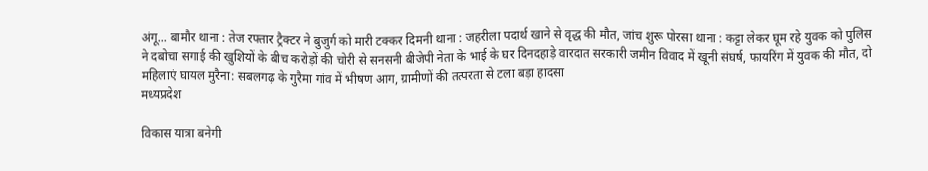अंगू... बामौर थाना : तेज रफ्तार ट्रैक्टर ने बुजुर्ग को मारी टक्कर दिमनी थाना : जहरीला पदार्थ खाने से वृद्ध की मौत, जांच शुरू पोरसा थाना : कट्टा लेकर घूम रहे युवक को पुलिस ने दबोचा सगाई की खुशियों के बीच करोड़ों की चोरी से सनसनी बीजेपी नेता के भाई के घर दिनदहाड़े वारदात सरकारी जमीन विवाद में खूनी संघर्ष, फायरिंग में युवक की मौत, दो महिलाएं घायल मुरैना: सबलगढ़ के गुरैमा गांव में भीषण आग, ग्रामीणों की तत्परता से टला बड़ा हादसा
मध्यप्रदेश

विकास यात्रा बनेगी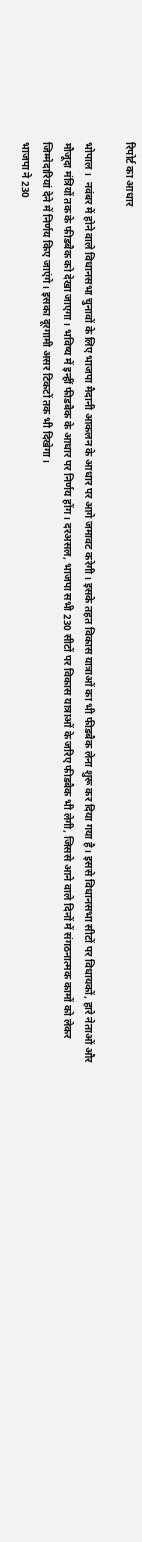रिपोर्ट का आधार

भोपाल ।  नवंबर में होने वाले विधानसभा चुनावों के लिए भाजपा मैदानी आकलन के आधार पर आगे जमावट करेगी। इसके तहत विकास यात्राओं का भी फीडबैक लेना शुरू कर दिया गया है। इससे विधानसभा सीटों पर विधायकों, हारे नेताओं और मौजूदा मंत्रियों तक के फीडबैक को देखा जाएगा। भविष्य में इन्हीं फीडबैक के आधार पर निर्णय होंग। दरअसल, भाजपा सभी 230 सीटों पर विकास यात्राओं के जरिए फीडबैक भी लेगी, जिससे आने वाले दिनों में संगठनात्मक कामों को लेकर जिम्मेदारियां देने में निर्णय किए जाएंगे। इसका दूरगामी असर टिकटों तक भी दिखेगा।
भाजपा ने 230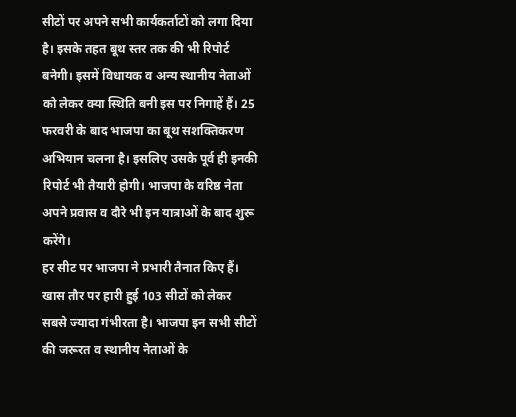सीटों पर अपने सभी कार्यकर्ताटों को लगा दिया है। इसके तहत बूथ स्तर तक की भी रिपोर्ट बनेगी। इसमें विधायक व अन्य स्थानीय नेताओं को लेकर क्या स्थिति बनी इस पर निगाहें हैं। 25 फरवरी के बाद भाजपा का बूथ सशक्तिकरण अभियान चलना है। इसलिए उसके पूर्व ही इनकी रिपोर्ट भी तैयारी होगी। भाजपा के वरिष्ठ नेता अपने प्रवास व दौरे भी इन यात्राओं के बाद शुरू करेंगे।
हर सीट पर भाजपा ने प्रभारी तैनात किए हैं। खास तौर पर हारी हुई 103 सीटों को लेकर सबसे ज्यादा गंभीरता है। भाजपा इन सभी सीटों की जरूरत व स्थानीय नेताओं के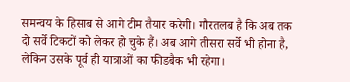समन्वय के हिसाब से आगे टीम तैयार करेगी। गौरतलब है कि अब तक दो सर्वे टिकटों को लेकर हो चुके हैं। अब आगे तीसरा सर्वे भी होना है, लेकिन उसके पूर्व ही यात्राओं का फीडबैक भी रहेगा।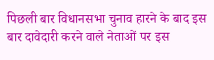पिछली बार विधानसभा चुनाव हारने के बाद इस बार दावेदारी करने वाले नेताओं पर इस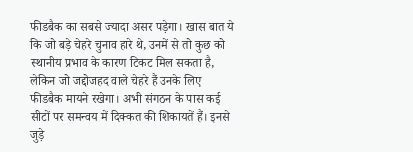फीडबैक का सबसे ज्यादा असर पड़ेगा। खास बात ये कि जो बड़े चेहरे चुनाव हारे थे, उनमें से तो कुछ को स्थानीय प्रभाव के कारण टिकट मिल सकता है, लेकिन जो जद्दोजहद वाले चेहरे हैं उनके लिए फीडबैक मायने रखेगा। अभी संगठन के पास कई सीटों पर समन्वय में दिक्कत की शिकायतें हैं। इनसे जुड़े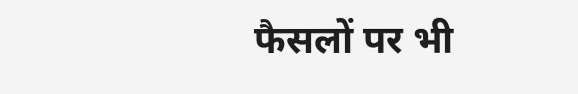फैसलों पर भी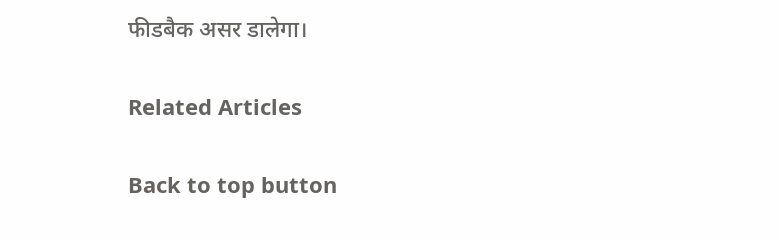फीडबैक असर डालेगा।

Related Articles

Back to top button